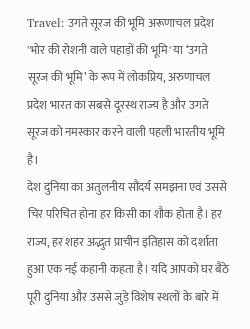Travel: उगते सूरज की भूमि अरूणाचल प्रदेश
'भोर की रोशनी वाले पहाड़ों की भूमि' या ‘उगते सूरज की भूमि’ के रूप में लोकप्रिय, अरुणाचल प्रदेश भारत का सबसे दूरस्थ राज्य है और उगते सूरज को नमस्कार करने वाली पहली भारतीय भूमि है।
देश दुनिया का अतुलनीय सौंदर्य समझना एवं उससे चिर परिचित होना हर किसी का शौक होता है। हर राज्य, हर शहर अद्भुत प्राचीन इतिहास को दर्शाता हुआ एक नई कहानी कहता है। यदि आपको घर बैठे पूरी दुनिया और उससे जुड़े विशेष स्थलों के बारे में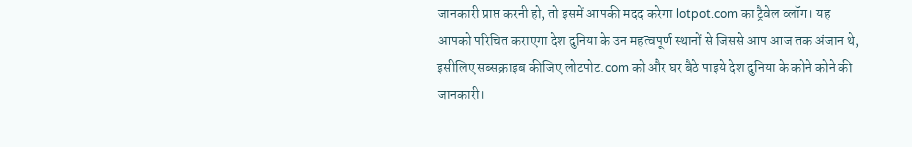जानकारी प्राप्त करनी हो, तो इसमें आपकी मदद करेगा lotpot.com का ट्रैवेल व्लॉग। यह आपको परिचित कराएगा देश दुनिया के उन महत्वपूर्ण स्थानों से जिससे आप आज तक अंजान थे, इसीलिए सब्सक्राइब कीजिए लोटपोट.com को और घर बैठे पाइये देश दुनिया के कोने कोने की जानकारी।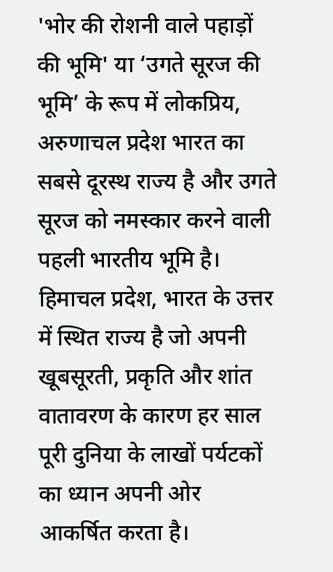'भोर की रोशनी वाले पहाड़ों की भूमि' या ‘उगते सूरज की भूमि’ के रूप में लोकप्रिय, अरुणाचल प्रदेश भारत का सबसे दूरस्थ राज्य है और उगते सूरज को नमस्कार करने वाली पहली भारतीय भूमि है।
हिमाचल प्रदेश, भारत के उत्तर में स्थित राज्य है जो अपनी खूबसूरती, प्रकृति और शांत वातावरण के कारण हर साल पूरी दुनिया के लाखों पर्यटकों का ध्यान अपनी ओर आकर्षित करता है।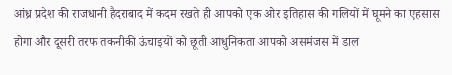आंध्र प्रदेश की राजधानी हैदराबाद में कदम रखते ही आपको एक ओर इतिहास की गलियों में घूमने का एहसास होगा और दूसरी तरफ तकनीकी ऊंचाइयों को छूती आधुनिकता आपको असमंजस में डाल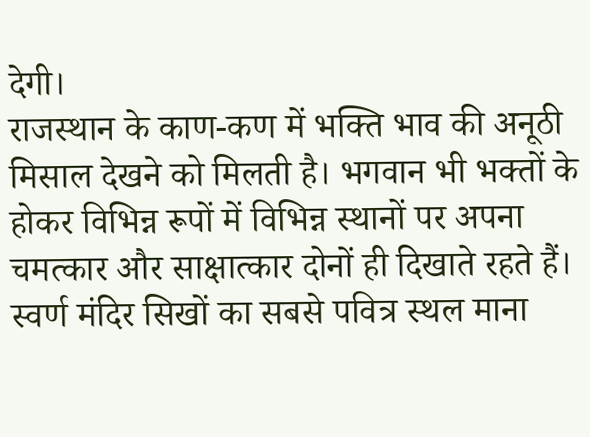देगी।
राजस्थान के काण-कण में भक्ति भाव की अनूठी मिसाल देखने को मिलती है। भगवान भी भक्तों के होकर विभिन्न रूपों में विभिन्न स्थानों पर अपना चमत्कार और साक्षात्कार दोनों ही दिखाते रहते हैं।
स्वर्ण मंदिर सिखों का सबसे पवित्र स्थल माना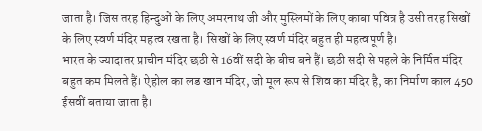जाता है। जिस तरह हिन्दुओं के लिए अमरनाथ जी और मुस्लिमों के लिए काबा पवित्र है उसी तरह सिखों के लिए स्वर्ण मंदिर महत्व रखता है। सिखों के लिए स्वर्ण मंदिर बहुत ही महत्वपूर्ण है।
भारत के ज्यादातर प्राचीन मंदिर छठी से 16वीं सदी के बीच बने हैं। छठी सदी से पहले के निर्मित मंदिर बहुत कम मिलते हैं। ऐहोल का लड खान मंदिर, जो मूल रूप से शिव का मंदिर है, का निर्माण काल 450 ईसवीं बताया जाता है।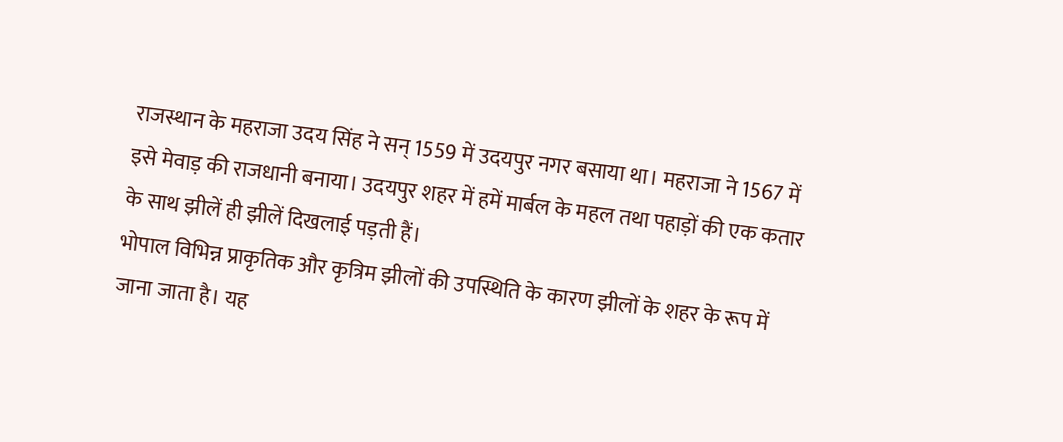राजस्थान के महराजा उदय सिंह ने सन् 1559 में उदयपुर नगर बसाया था। महराजा ने 1567 में इसे मेवाड़ की राजधानी बनाया। उदयपुर शहर में हमें मार्बल के महल तथा पहाड़ों की एक कतार के साथ झीलें ही झीलें दिखलाई पड़ती हैं।
भोपाल विभिन्न प्राकृतिक और कृत्रिम झीलों की उपस्थिति के कारण झीलों के शहर के रूप में जाना जाता है। यह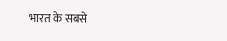भारत के सबसे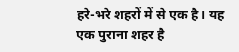हरे-भरे शहरों में से एक है। यह एक पुराना शहर है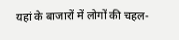यहां के बाजारों में लोगों की चहल-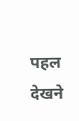पहल देखने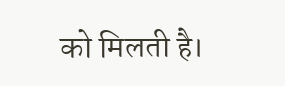को मिलती है।